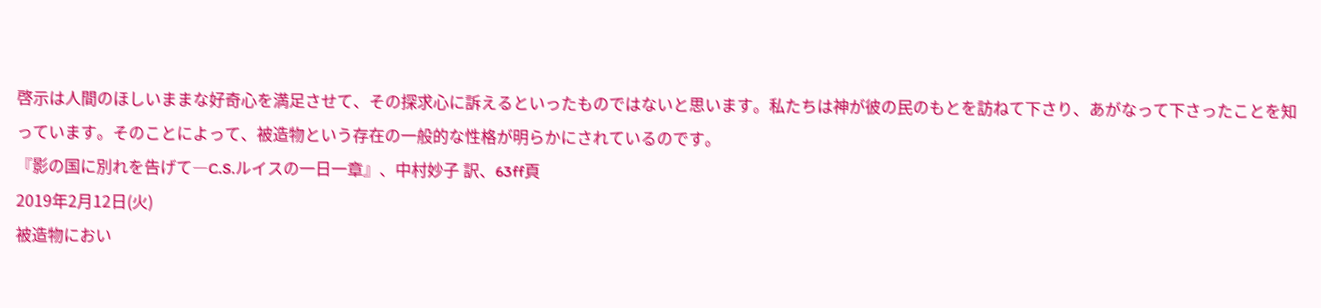啓示は人間のほしいままな好奇心を満足させて、その探求心に訴えるといったものではないと思います。私たちは神が彼の民のもとを訪ねて下さり、あがなって下さったことを知っています。そのことによって、被造物という存在の一般的な性格が明らかにされているのです。
『影の国に別れを告げて―C.S.ルイスの一日一章』、中村妙子 訳、63ff頁
2019年2月12日(火)
被造物におい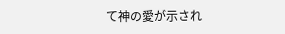て神の愛が示され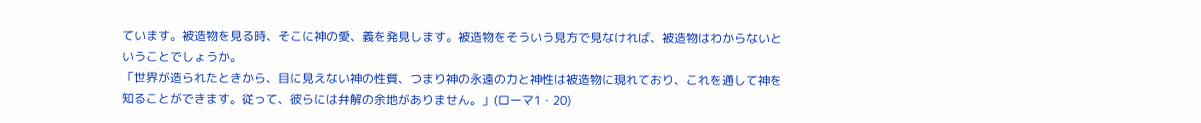ています。被造物を見る時、そこに神の愛、義を発見します。被造物をそういう見方で見なければ、被造物はわからないということでしょうか。
「世界が造られたときから、目に見えない神の性質、つまり神の永遠の力と神性は被造物に現れており、これを通して神を知ることができます。従って、彼らには弁解の余地がありません。」(ローマ1・20)